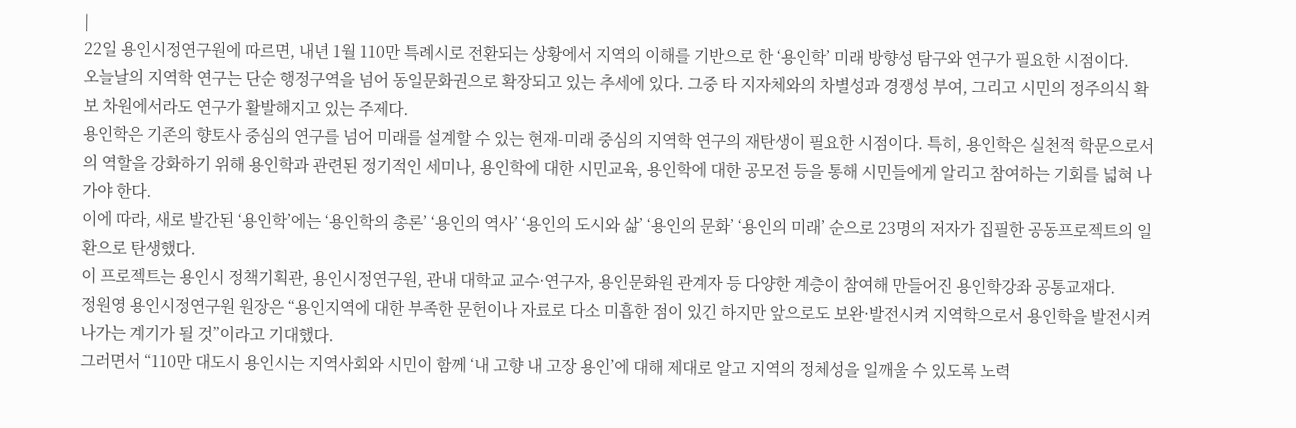|
22일 용인시정연구원에 따르면, 내년 1월 110만 특례시로 전환되는 상황에서 지역의 이해를 기반으로 한 ‘용인학’ 미래 방향성 탐구와 연구가 필요한 시점이다.
오늘날의 지역학 연구는 단순 행정구역을 넘어 동일문화권으로 확장되고 있는 추세에 있다. 그중 타 지자체와의 차별성과 경쟁성 부여, 그리고 시민의 정주의식 확보 차원에서라도 연구가 활발해지고 있는 주제다.
용인학은 기존의 향토사 중심의 연구를 넘어 미래를 설계할 수 있는 현재-미래 중심의 지역학 연구의 재탄생이 필요한 시점이다. 특히, 용인학은 실천적 학문으로서의 역할을 강화하기 위해 용인학과 관련된 정기적인 세미나, 용인학에 대한 시민교육, 용인학에 대한 공모전 등을 통해 시민들에게 알리고 참여하는 기회를 넓혀 나가야 한다.
이에 따라, 새로 발간된 ‘용인학’에는 ‘용인학의 총론’ ‘용인의 역사’ ‘용인의 도시와 삶’ ‘용인의 문화’ ‘용인의 미래’ 순으로 23명의 저자가 집필한 공동프로젝트의 일환으로 탄생했다.
이 프로젝트는 용인시 정책기획관, 용인시정연구원, 관내 대학교 교수·연구자, 용인문화원 관계자 등 다양한 계층이 참여해 만들어진 용인학강좌 공통교재다.
정원영 용인시정연구원 원장은 “용인지역에 대한 부족한 문헌이나 자료로 다소 미흡한 점이 있긴 하지만 앞으로도 보완·발전시켜 지역학으로서 용인학을 발전시켜 나가는 계기가 될 것”이라고 기대했다.
그러면서 “110만 대도시 용인시는 지역사회와 시민이 함께 ‘내 고향 내 고장 용인’에 대해 제대로 알고 지역의 정체성을 일깨울 수 있도록 노력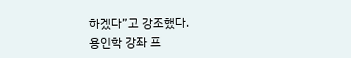하겠다”고 강조했다.
용인학 강좌 프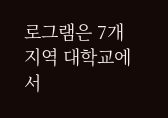로그램은 7개 지역 대학교에서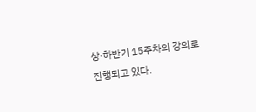상·하반기 15주차의 강의로 진행되고 있다.